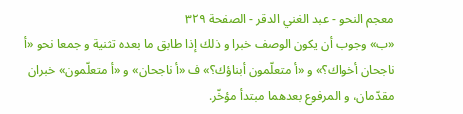معجم النحو - عبد الغني الدقر - الصفحة ٣٢٩
«ب» وجوب أن يكون الوصف خبرا و ذلك إذا طابق ما بعده تثنية و جمعا نحو «أ ناجحان أخواك؟» و «أ متعلّمون أبناؤك؟» ف «أ ناجحان» و «أ متعلّمون» خبران مقدّمان، و المرفوع بعدهما مبتدأ مؤخّر.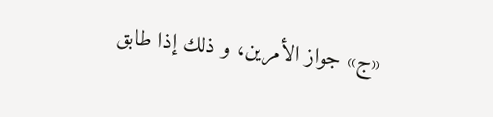«ج» جواز الأمرين، و ذلك إذا طابق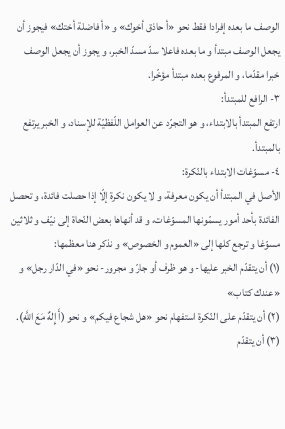الوصف ما بعده إفرادا فقط نحو «أ حاذق أخوك» و «أ فاضلة أختك» فيجوز أن يجعل الوصف مبتدأ و ما بعده فاعلا سدّ مسدّ الخبر، و يجوز أن يجعل الوصف خبرا مقدّما، و المرفوع بعده مبتدأ مؤخّرا.
٣- الرافع للمبتدأ:
ارتفع المبتدأ بالابتداء، و هو التجرّد عن العوامل اللّفظيّة للإسناد، و الخبر يرتفع بالمبتدأ.
٤- مسوّغات الابتداء بالنّكرة:
الأصل في المبتدأ أن يكون معرفة، و لا يكون نكرة إلّا إذا حصلت فائدة، و تحصل الفائدة بأحد أمور يسمّونها المسوّغات، و قد أنهاها بعض النّحاة إلى نيّف و ثلاثين مسوّغا و ترجع كلها إلى «العموم و الخصوص» و نذكر هنا معظمها:
(١) أن يتقدّم الخبر عليها- و هو ظرف أو جارّ و مجرور- نحو «في الدّار رجل» و «عندك كتاب»
(٢) أن يتقدّم على النّكرة استفهام نحو «هل شجاع فيكم» و نحو (أَ إِلهٌ مَعَ اللَّهِ).
(٣) أن يتقدّم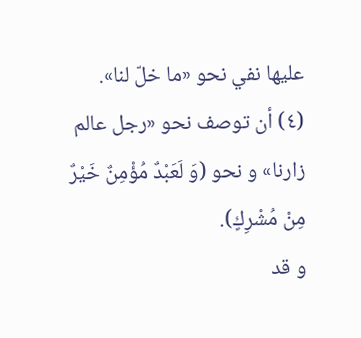عليها نفي نحو «ما خلّ لنا».
(٤) أن توصف نحو «رجل عالم زارنا» و نحو (وَ لَعَبْدٌ مُؤْمِنٌ خَيْرٌ مِنْ مُشْرِكٍ).
و قد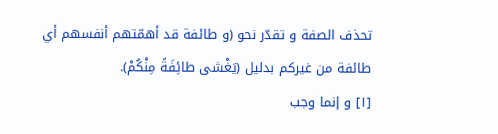تحذف الصفة و تقدّر نحو (و طائفة قد أهمّتهم أنفسهم أي طائفة من غيركم بدليل (يَغْشى طائِفَةً مِنْكُمْ).
[١] و إنما وجب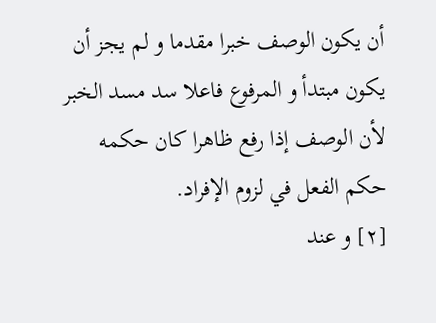أن يكون الوصف خبرا مقدما و لم يجز أن يكون مبتدأ و المرفوع فاعلا سد مسد الخبر لأن الوصف إذا رفع ظاهرا كان حكمه حكم الفعل في لزوم الإفراد.
[٢] و عند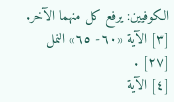الكوفيين: يرفع كل منهما الآخر.
[٣] الآية «٦٠- ٦٥» النمل [٢٧] .
[٤] الآية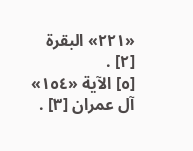«٢٢١» البقرة [٢] .
[٥] الآية «١٥٤» آل عمران [٣] .